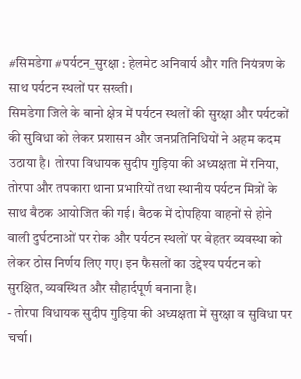#सिमडेगा #पर्यटन_सुरक्षा : हेलमेट अनिवार्य और गति नियंत्रण के साथ पर्यटन स्थलों पर सख्ती।
सिमडेगा जिले के बानो क्षेत्र में पर्यटन स्थलों की सुरक्षा और पर्यटकों की सुविधा को लेकर प्रशासन और जनप्रतिनिधियों ने अहम कदम उठाया है। तोरपा विधायक सुदीप गुड़िया की अध्यक्षता में रनिया, तोरपा और तपकारा थाना प्रभारियों तथा स्थानीय पर्यटन मित्रों के साथ बैठक आयोजित की गई। बैठक में दोपहिया वाहनों से होने वाली दुर्घटनाओं पर रोक और पर्यटन स्थलों पर बेहतर व्यवस्था को लेकर ठोस निर्णय लिए गए। इन फैसलों का उद्देश्य पर्यटन को सुरक्षित, व्यवस्थित और सौहार्दपूर्ण बनाना है।
- तोरपा विधायक सुदीप गुड़िया की अध्यक्षता में सुरक्षा व सुविधा पर चर्चा।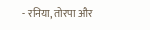- रनिया, तोरपा और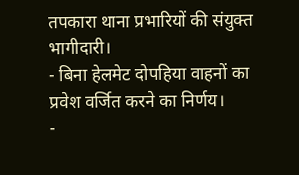तपकारा थाना प्रभारियों की संयुक्त भागीदारी।
- बिना हेलमेट दोपहिया वाहनों का प्रवेश वर्जित करने का निर्णय।
-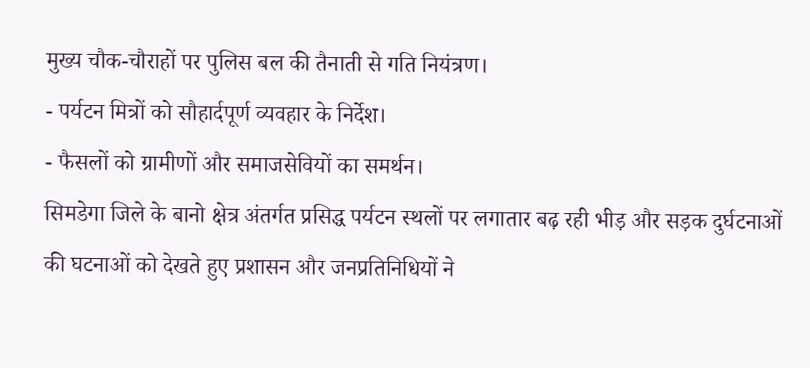मुख्य चौक-चौराहों पर पुलिस बल की तैनाती से गति नियंत्रण।
- पर्यटन मित्रों को सौहार्दपूर्ण व्यवहार के निर्देश।
- फैसलों को ग्रामीणों और समाजसेवियों का समर्थन।
सिमडेगा जिले के बानो क्षेत्र अंतर्गत प्रसिद्ध पर्यटन स्थलों पर लगातार बढ़ रही भीड़ और सड़क दुर्घटनाओं की घटनाओं को देखते हुए प्रशासन और जनप्रतिनिधियों ने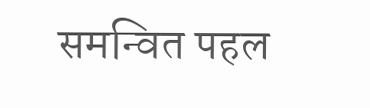समन्वित पहल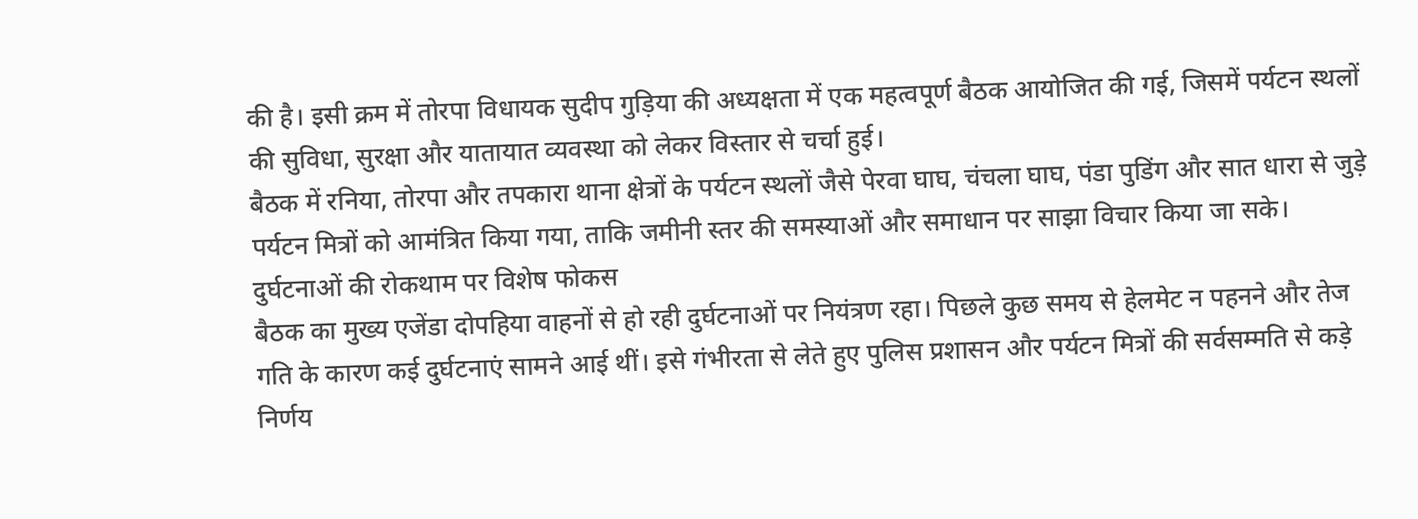की है। इसी क्रम में तोरपा विधायक सुदीप गुड़िया की अध्यक्षता में एक महत्वपूर्ण बैठक आयोजित की गई, जिसमें पर्यटन स्थलों की सुविधा, सुरक्षा और यातायात व्यवस्था को लेकर विस्तार से चर्चा हुई।
बैठक में रनिया, तोरपा और तपकारा थाना क्षेत्रों के पर्यटन स्थलों जैसे पेरवा घाघ, चंचला घाघ, पंडा पुडिंग और सात धारा से जुड़े पर्यटन मित्रों को आमंत्रित किया गया, ताकि जमीनी स्तर की समस्याओं और समाधान पर साझा विचार किया जा सके।
दुर्घटनाओं की रोकथाम पर विशेष फोकस
बैठक का मुख्य एजेंडा दोपहिया वाहनों से हो रही दुर्घटनाओं पर नियंत्रण रहा। पिछले कुछ समय से हेलमेट न पहनने और तेज गति के कारण कई दुर्घटनाएं सामने आई थीं। इसे गंभीरता से लेते हुए पुलिस प्रशासन और पर्यटन मित्रों की सर्वसम्मति से कड़े निर्णय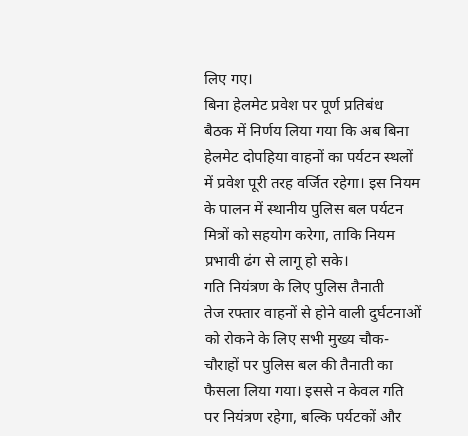लिए गए।
बिना हेलमेट प्रवेश पर पूर्ण प्रतिबंध
बैठक में निर्णय लिया गया कि अब बिना हेलमेट दोपहिया वाहनों का पर्यटन स्थलों में प्रवेश पूरी तरह वर्जित रहेगा। इस नियम के पालन में स्थानीय पुलिस बल पर्यटन मित्रों को सहयोग करेगा, ताकि नियम प्रभावी ढंग से लागू हो सके।
गति नियंत्रण के लिए पुलिस तैनाती
तेज रफ्तार वाहनों से होने वाली दुर्घटनाओं को रोकने के लिए सभी मुख्य चौक-चौराहों पर पुलिस बल की तैनाती का फैसला लिया गया। इससे न केवल गति पर नियंत्रण रहेगा, बल्कि पर्यटकों और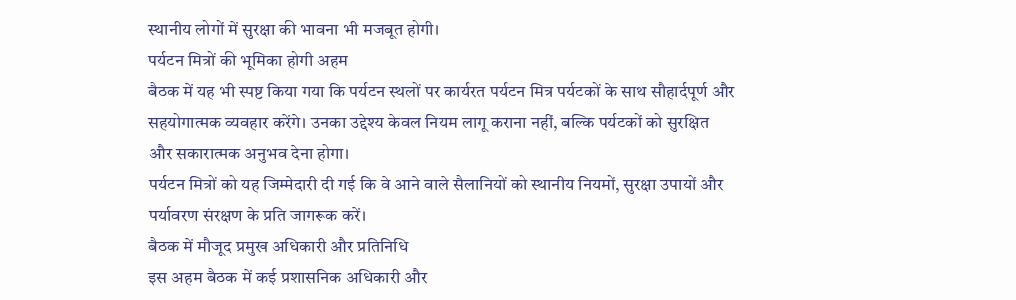स्थानीय लोगों में सुरक्षा की भावना भी मजबूत होगी।
पर्यटन मित्रों की भूमिका होगी अहम
बैठक में यह भी स्पष्ट किया गया कि पर्यटन स्थलों पर कार्यरत पर्यटन मित्र पर्यटकों के साथ सौहार्दपूर्ण और सहयोगात्मक व्यवहार करेंगे। उनका उद्देश्य केवल नियम लागू कराना नहीं, बल्कि पर्यटकों को सुरक्षित और सकारात्मक अनुभव देना होगा।
पर्यटन मित्रों को यह जिम्मेदारी दी गई कि वे आने वाले सैलानियों को स्थानीय नियमों, सुरक्षा उपायों और पर्यावरण संरक्षण के प्रति जागरूक करें।
बैठक में मौजूद प्रमुख अधिकारी और प्रतिनिधि
इस अहम बैठक में कई प्रशासनिक अधिकारी और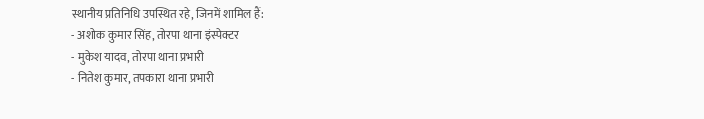स्थानीय प्रतिनिधि उपस्थित रहे, जिनमें शामिल हैं:
- अशोक कुमार सिंह, तोरपा थाना इंस्पेक्टर
- मुकेश यादव, तोरपा थाना प्रभारी
- नितेश कुमार, तपकारा थाना प्रभारी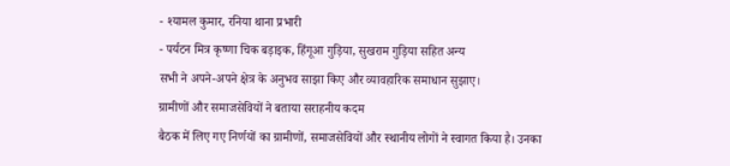- श्यामल कुमार, रनिया थाना प्रभारी
- पर्यटन मित्र कृष्णा चिक बड़ाइक, हिंगूआ गुड़िया, सुखराम गुड़िया सहित अन्य
सभी ने अपने-अपने क्षेत्र के अनुभव साझा किए और व्यावहारिक समाधान सुझाए।
ग्रामीणों और समाजसेवियों ने बताया सराहनीय कदम
बैठक में लिए गए निर्णयों का ग्रामीणों, समाजसेवियों और स्थानीय लोगों ने स्वागत किया है। उनका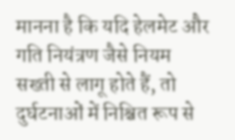मानना है कि यदि हेलमेट और गति नियंत्रण जैसे नियम सख्ती से लागू होते हैं, तो दुर्घटनाओं में निश्चित रूप से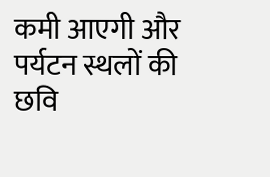कमी आएगी और पर्यटन स्थलों की छवि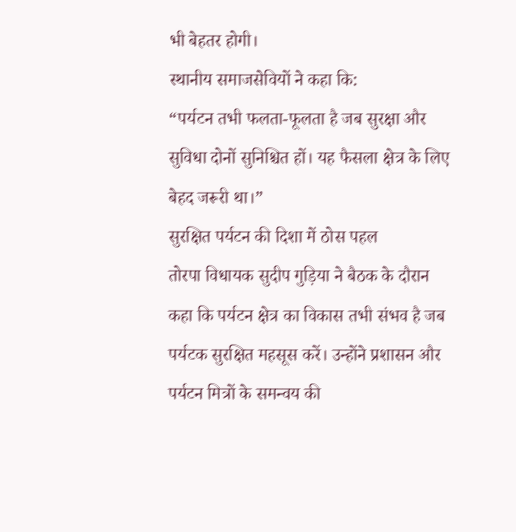भी बेहतर होगी।
स्थानीय समाजसेवियों ने कहा कि:
“पर्यटन तभी फलता-फूलता है जब सुरक्षा और सुविधा दोनों सुनिश्चित हों। यह फैसला क्षेत्र के लिए बेहद जरूरी था।”
सुरक्षित पर्यटन की दिशा में ठोस पहल
तोरपा विधायक सुदीप गुड़िया ने बैठक के दौरान कहा कि पर्यटन क्षेत्र का विकास तभी संभव है जब पर्यटक सुरक्षित महसूस करें। उन्होंने प्रशासन और पर्यटन मित्रों के समन्वय की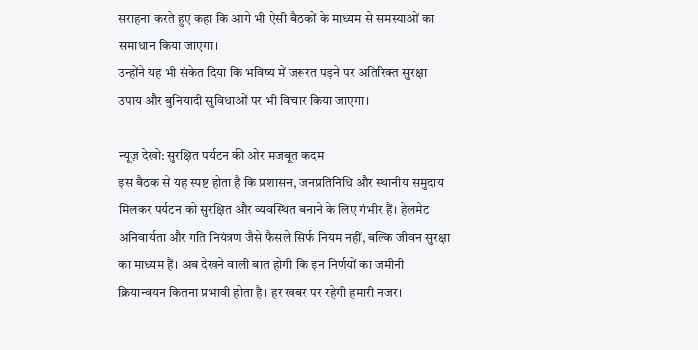सराहना करते हुए कहा कि आगे भी ऐसी बैठकों के माध्यम से समस्याओं का समाधान किया जाएगा।
उन्होंने यह भी संकेत दिया कि भविष्य में जरूरत पड़ने पर अतिरिक्त सुरक्षा उपाय और बुनियादी सुविधाओं पर भी विचार किया जाएगा।

न्यूज़ देखो: सुरक्षित पर्यटन की ओर मजबूत कदम
इस बैठक से यह स्पष्ट होता है कि प्रशासन, जनप्रतिनिधि और स्थानीय समुदाय मिलकर पर्यटन को सुरक्षित और व्यवस्थित बनाने के लिए गंभीर हैं। हेलमेट अनिवार्यता और गति नियंत्रण जैसे फैसले सिर्फ नियम नहीं, बल्कि जीवन सुरक्षा का माध्यम हैं। अब देखने वाली बात होगी कि इन निर्णयों का जमीनी क्रियान्वयन कितना प्रभावी होता है। हर खबर पर रहेगी हमारी नजर।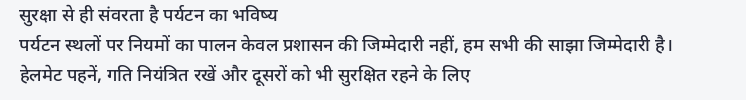सुरक्षा से ही संवरता है पर्यटन का भविष्य
पर्यटन स्थलों पर नियमों का पालन केवल प्रशासन की जिम्मेदारी नहीं, हम सभी की साझा जिम्मेदारी है।
हेलमेट पहनें, गति नियंत्रित रखें और दूसरों को भी सुरक्षित रहने के लिए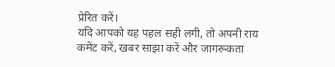प्रेरित करें।
यदि आपको यह पहल सही लगी, तो अपनी राय कमेंट करें, खबर साझा करें और जागरूकता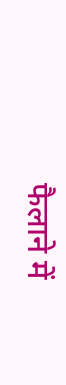फैलाने में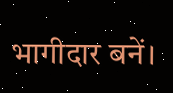भागीदार बनें।